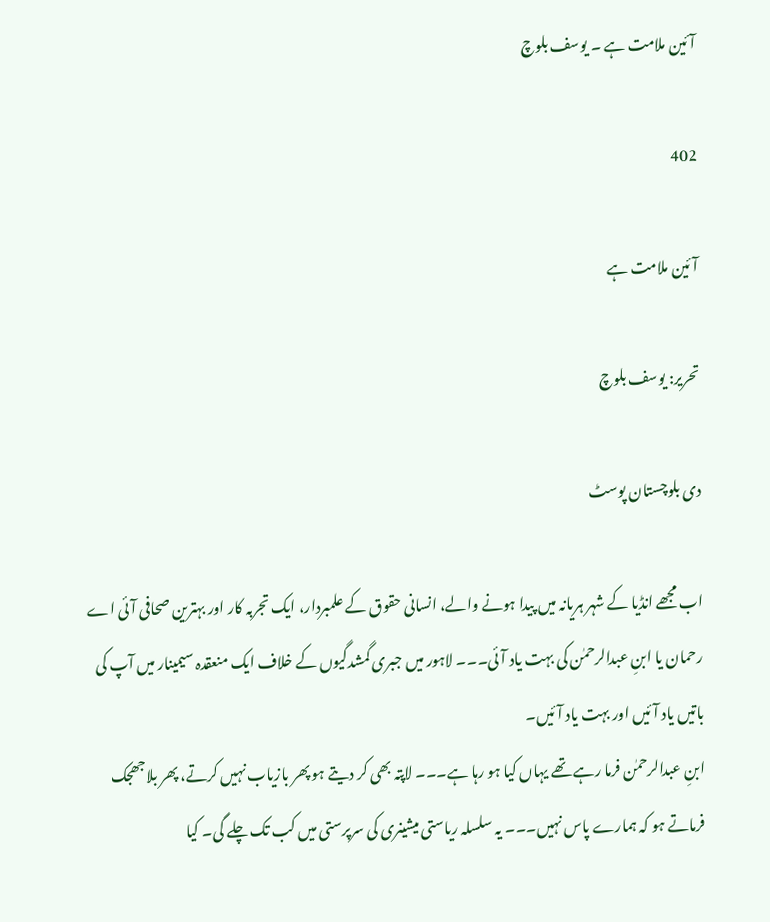آئین ملامت ہے ۔ یوسف بلوچ

402

آئین ملامت ہے

تحریر: یوسف بلوچ

دی بلوچستان پوسٹ

اب مجھے انڈیا کے شہر ہریانہ میں پیدا ہونے والے، انسانی حقوق کے علمبردار، ایک تجربہ کار اور بہترین صحافی آئی اے رحمان یا ابنِ عبدالرحمٰن کی بہت یاد آئی۔۔۔ لاہور میں جبری گمشدگیوں کے خلاف ایک منعقدہ سیمینار میں آپ کی باتیں یاد آئیں اور بہت یاد آئیں۔
ابنِ عبدالرحمٰن فرما رہے تھے یہاں کیا ہو رہا ہے۔۔۔ لاپتہ بھی کر دیتے ہو پھر بازیاب نہیں کرتے، پھر بلاجھجک فرماتے ہو کہ ہمارے پاس نہیں۔۔۔ یہ سلسلہ ریاستی میشینری کی سرپرستی میں کب تک چلے گی۔ کیا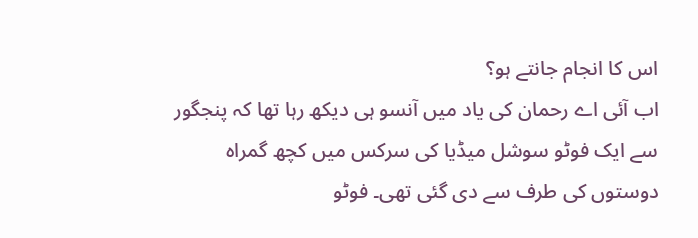اس کا انجام جانتے ہو؟
اب آئی اے رحمان کی یاد میں آنسو ہی دیکھ رہا تھا کہ پنجگور سے ایک فوٹو سوشل میڈیا کی سرکس میں کچھ گمراہ دوستوں کی طرف سے دی گئی تھی۔ فوٹو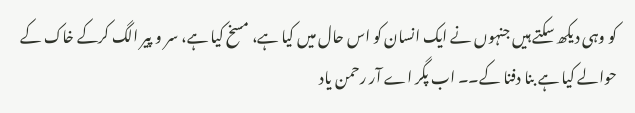کو وہی دیکھ سکتے ہیں جنہوں نے ایک انسان کو اس حال میں کیا ہے، مسخ کیا ہے، سر و پیر الگ کرکے خاک کے حوالے کیا ہے بنا دفنا کے۔۔ اب پگر اے آر رحمن یاد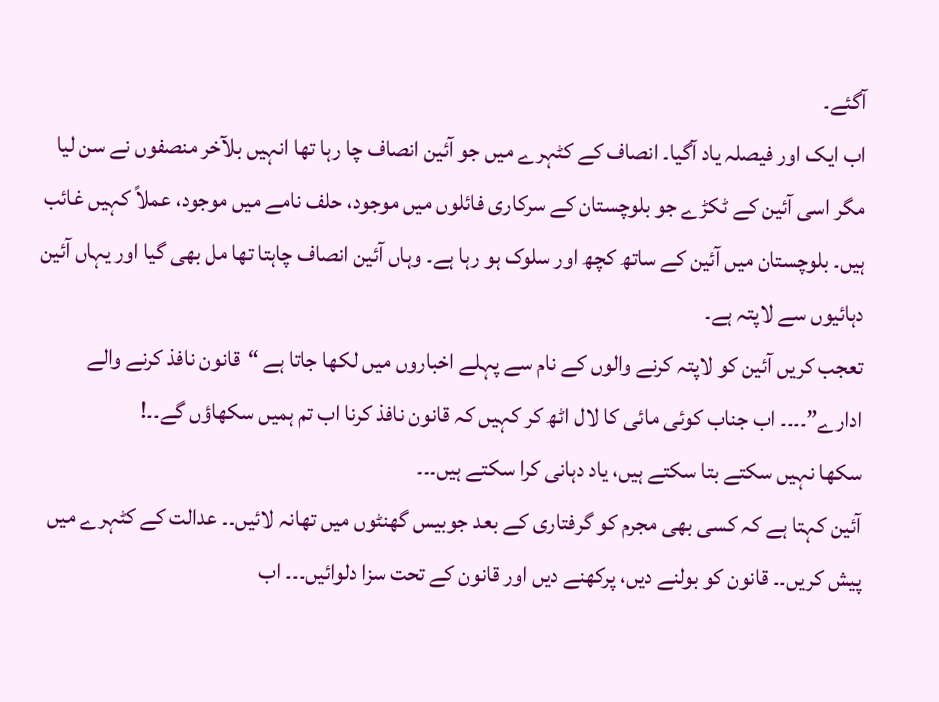آگئے۔
اب ایک اور فیصلہ یاد آگیا۔ انصاف کے کٹہرے میں جو آئین انصاف چا رہا تھا انہیں بلآخر منصفوں نے سن لیا مگر اسی آئین کے ٹکڑے جو بلوچستان کے سرکاری فائلوں میں موجود، حلف نامے میں موجود، عملاً کہیں غائب ہیں۔ بلوچستان میں آئین کے ساتھ کچھ اور سلوک ہو رہا ہے۔ وہاں آئین انصاف چاہتا تھا مل بھی گیا اور یہاں آئین دہائیوں سے لاپتہ ہے۔
تعجب کریں آئین کو لاپتہ کرنے والوں کے نام سے پہلے اخباروں میں لکھا جاتا ہے “قانون نافذ کرنے والے ادارے”۔۔۔۔ اب جناب کوئی مائی کا لال اٹھ کر کہیں کہ قانون نافذ کرنا اب تم ہمیں سکھاؤں گے۔۔!
سکھا نہیں سکتے بتا سکتے ہیں، یاد دہانی کرا سکتے ہیں۔۔۔
آئین کہتا ہے کہ کسی بھی مجرم کو گرفتاری کے بعد جوبیس گھنٹوں میں تھانہ لائیں۔۔ عدالت کے کٹہرے میں پیش کریں۔۔ قانون کو بولنے دیں، پرکھنے دیں اور قانون کے تحت سزا دلوائیں۔۔۔ اب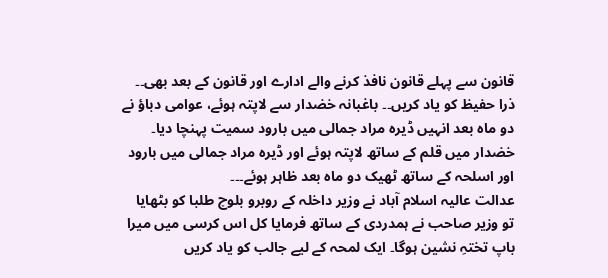قانون سے پہلے قانون نافذ کرنے والے ادارے اور قانون کے بعد بھی۔۔
ذرا حفیظ کو یاد کریں۔۔ باغبانہ خضدار سے لاپتہ ہوئے، عوامی دباؤ نے دو ماہ بعد انہیں ڈیرہ مراد جمالی میں بارود سمیت پہنچا دیا۔ خضدار میں قلم کے ساتھ لاپتہ ہوئے اور ڈیرہ مراد جمالی میں بارود اور اسلحہ کے ساتھ ٹھیک دو ماہ بعد ظاہر ہوئے۔۔۔
عدالت عالیہ اسلام آباد نے وزیر داخلہ کے روبرو بلوچ طلبا کو بٹھایا تو وزیر صاحب نے ہمدردی کے ساتھ فرمایا کل اس کرسی میں میرا باپ تختہِ نشین ہوگا۔ ایک لمحہ کے لیے جالب کو یاد کریں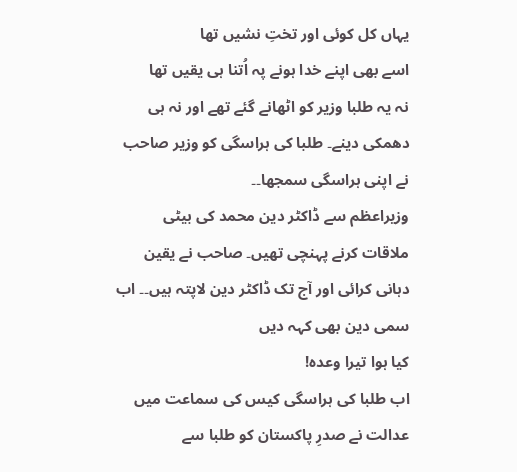یہاں کل کوئی اور تختِ نشیں تھا
اسے بھی اپنے خدا ہونے پہ اُتنا ہی یقیں تھا
نہ یہ طلبا وزیر کو اٹھانے گئے تھے اور نہ ہی دھمکی دینے۔ طلبا کی ہراسگی کو وزیر صاحب نے اپنی ہراسگی سمجھا۔۔
وزیراعظم سے ڈاکٹر دین محمد کی بیٹی ملاقات کرنے پہنچی تھیں۔ صاحب نے یقین دہانی کرائی اور آج تک ڈاکٹر دین لاپتہ ہیں۔۔ اب سمی دین بھی کہہ دیں
کیا ہوا تیرا وعدہ!
اب طلبا کی ہراسگی کیس کی سماعت میں عدالت نے صدرِ پاکستان کو طلبا سے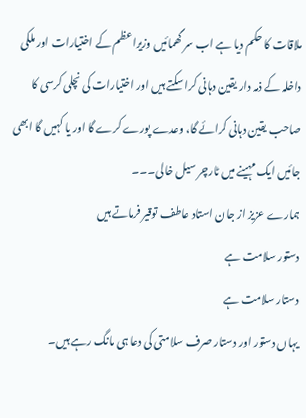ملاقات کا حکم دیا ہے اب سر گھمائیں وزیراعظم کے اختیارات اور ملکی داخلہ کے ذمہ دار یقین دہانی کرا سکتے ہیں اور اختیارات کی نچلی کرسی کا صاحب یقین دہانی کرائے گا، وعدے پورے کرے گا اور یا کہیں گا ابھی جائیں ایک مہینے میں ٹارچر سیل خالی۔۔۔
ہمارے عزیز از جان استاد عاطف توقیر فرماتے ہیں
دستور سلامت ہے
دستار سلامت ہے
یہاں دستور اور دستار صرف سلامتی کی دعا ہی مانگ رہے ہیں۔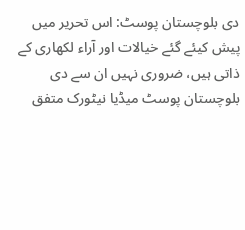دی بلوچستان پوسٹ: اس تحریر میں پیش کیئے گئے خیالات اور آراء لکھاری کے ذاتی ہیں، ضروری نہیں ان سے دی بلوچستان پوسٹ میڈیا نیٹورک متفق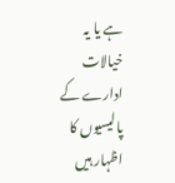ہے یا یہ خیالات ادارے کے پالیسیوں کا اظہار ہیں